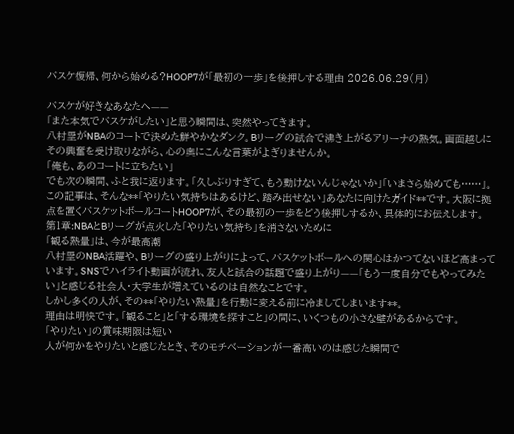バスケ復帰、何から始める?HOOP7が「最初の一歩」を後押しする理由 2026.06.29(月)

バスケが好きなあなたへ——
「また本気でバスケがしたい」と思う瞬間は、突然やってきます。
八村塁がNBAのコートで決めた鮮やかなダンク。Bリーグの試合で沸き上がるアリーナの熱気。画面越しにその興奮を受け取りながら、心の奥にこんな言葉がよぎりませんか。
「俺も、あのコートに立ちたい」
でも次の瞬間、ふと我に返ります。「久しぶりすぎて、もう動けないんじゃないか」「いまさら始めても……」。
この記事は、そんな**「やりたい気持ちはあるけど、踏み出せない」あなたに向けたガイド**です。大阪に拠点を置くバスケットボールコートHOOP7が、その最初の一歩をどう後押しするか、具体的にお伝えします。
第1章:NBAとBリーグが点火した「やりたい気持ち」を消さないために
「観る熱量」は、今が最高潮
八村塁のNBA活躍や、Bリーグの盛り上がりによって、バスケットボールへの関心はかつてないほど高まっています。SNSでハイライト動画が流れ、友人と試合の話題で盛り上がり——「もう一度自分でもやってみたい」と感じる社会人・大学生が増えているのは自然なことです。
しかし多くの人が、その**「やりたい熱量」を行動に変える前に冷ましてしまいます**。
理由は明快です。「観ること」と「する環境を探すこと」の間に、いくつもの小さな壁があるからです。
「やりたい」の賞味期限は短い
人が何かをやりたいと感じたとき、そのモチベーションが一番高いのは感じた瞬間で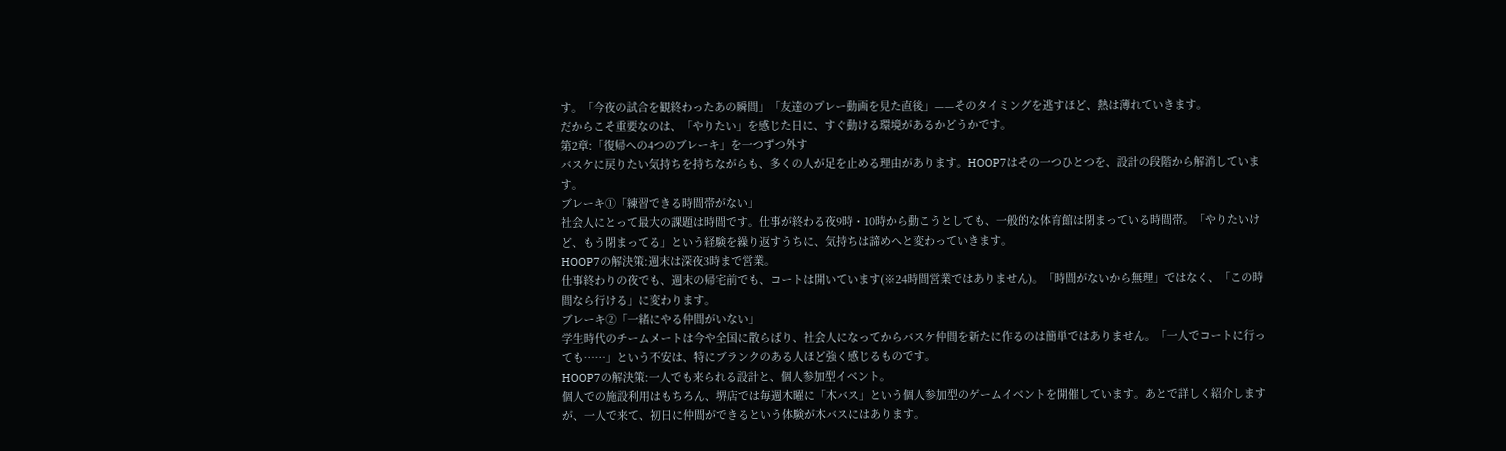す。「今夜の試合を観終わったあの瞬間」「友達のプレー動画を見た直後」——そのタイミングを逃すほど、熱は薄れていきます。
だからこそ重要なのは、「やりたい」を感じた日に、すぐ動ける環境があるかどうかです。
第2章:「復帰への4つのブレーキ」を一つずつ外す
バスケに戻りたい気持ちを持ちながらも、多くの人が足を止める理由があります。HOOP7はその一つひとつを、設計の段階から解消しています。
ブレーキ①「練習できる時間帯がない」
社会人にとって最大の課題は時間です。仕事が終わる夜9時・10時から動こうとしても、一般的な体育館は閉まっている時間帯。「やりたいけど、もう閉まってる」という経験を繰り返すうちに、気持ちは諦めへと変わっていきます。
HOOP7の解決策:週末は深夜3時まで営業。
仕事終わりの夜でも、週末の帰宅前でも、コートは開いています(※24時間営業ではありません)。「時間がないから無理」ではなく、「この時間なら行ける」に変わります。
ブレーキ②「一緒にやる仲間がいない」
学生時代のチームメートは今や全国に散らばり、社会人になってからバスケ仲間を新たに作るのは簡単ではありません。「一人でコートに行っても……」という不安は、特にブランクのある人ほど強く感じるものです。
HOOP7の解決策:一人でも来られる設計と、個人参加型イベント。
個人での施設利用はもちろん、堺店では毎週木曜に「木バス」という個人参加型のゲームイベントを開催しています。あとで詳しく紹介しますが、一人で来て、初日に仲間ができるという体験が木バスにはあります。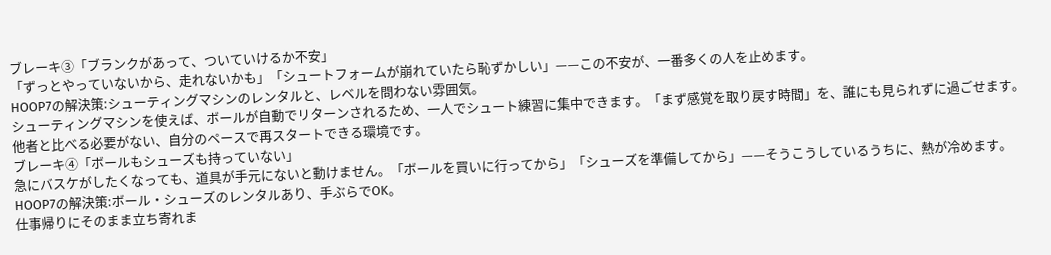ブレーキ③「ブランクがあって、ついていけるか不安」
「ずっとやっていないから、走れないかも」「シュートフォームが崩れていたら恥ずかしい」——この不安が、一番多くの人を止めます。
HOOP7の解決策:シューティングマシンのレンタルと、レベルを問わない雰囲気。
シューティングマシンを使えば、ボールが自動でリターンされるため、一人でシュート練習に集中できます。「まず感覚を取り戻す時間」を、誰にも見られずに過ごせます。他者と比べる必要がない、自分のペースで再スタートできる環境です。
ブレーキ④「ボールもシューズも持っていない」
急にバスケがしたくなっても、道具が手元にないと動けません。「ボールを買いに行ってから」「シューズを準備してから」——そうこうしているうちに、熱が冷めます。
HOOP7の解決策:ボール・シューズのレンタルあり、手ぶらでOK。
仕事帰りにそのまま立ち寄れま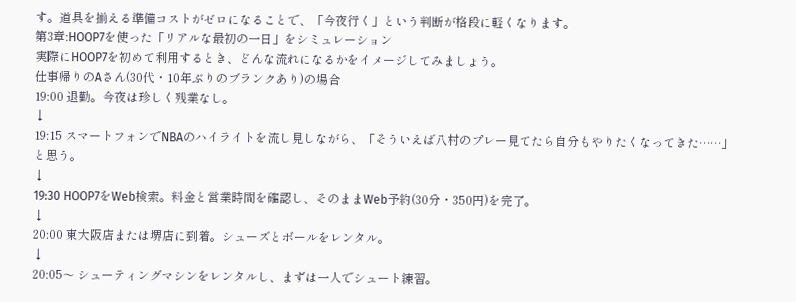す。道具を揃える準備コストがゼロになることで、「今夜行く」という判断が格段に軽くなります。
第3章:HOOP7を使った「リアルな最初の一日」をシミュレーション
実際にHOOP7を初めて利用するとき、どんな流れになるかをイメージしてみましょう。
仕事帰りのAさん(30代・10年ぶりのブランクあり)の場合
19:00 退勤。今夜は珍しく残業なし。
↓
19:15 スマートフォンでNBAのハイライトを流し見しながら、「そういえば八村のプレー見てたら自分もやりたくなってきた……」と思う。
↓
19:30 HOOP7をWeb検索。料金と営業時間を確認し、そのままWeb予約(30分・350円)を完了。
↓
20:00 東大阪店または堺店に到着。シューズとボールをレンタル。
↓
20:05〜 シューティングマシンをレンタルし、まずは一人でシュート練習。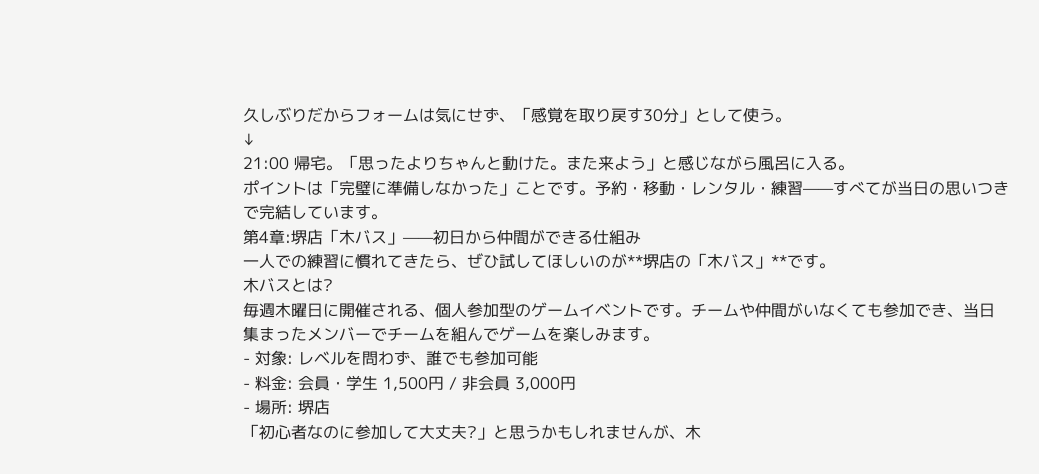久しぶりだからフォームは気にせず、「感覚を取り戻す30分」として使う。
↓
21:00 帰宅。「思ったよりちゃんと動けた。また来よう」と感じながら風呂に入る。
ポイントは「完璧に準備しなかった」ことです。予約・移動・レンタル・練習——すべてが当日の思いつきで完結しています。
第4章:堺店「木バス」——初日から仲間ができる仕組み
一人での練習に慣れてきたら、ぜひ試してほしいのが**堺店の「木バス」**です。
木バスとは?
毎週木曜日に開催される、個人参加型のゲームイベントです。チームや仲間がいなくても参加でき、当日集まったメンバーでチームを組んでゲームを楽しみます。
- 対象: レベルを問わず、誰でも参加可能
- 料金: 会員・学生 1,500円 / 非会員 3,000円
- 場所: 堺店
「初心者なのに参加して大丈夫?」と思うかもしれませんが、木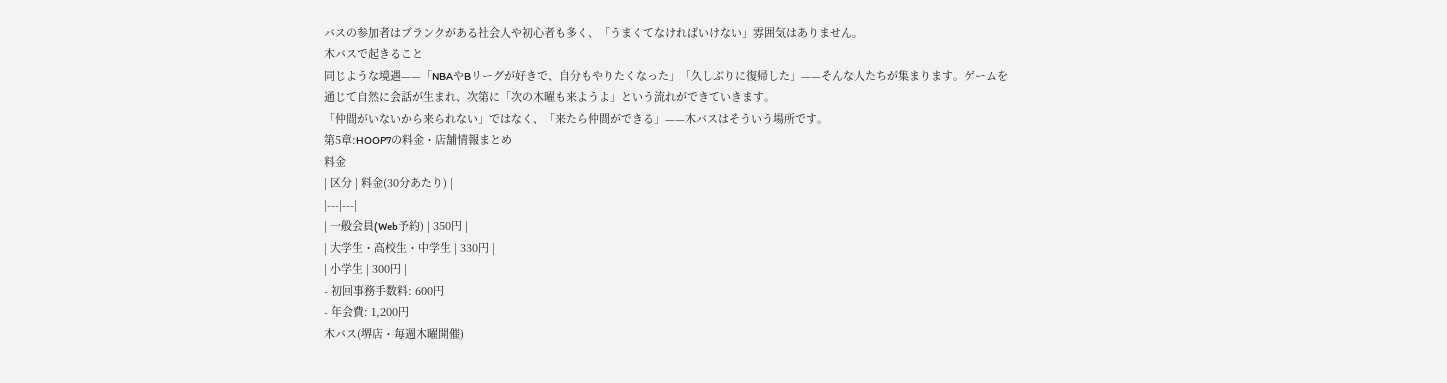バスの参加者はブランクがある社会人や初心者も多く、「うまくてなければいけない」雰囲気はありません。
木バスで起きること
同じような境遇——「NBAやBリーグが好きで、自分もやりたくなった」「久しぶりに復帰した」——そんな人たちが集まります。ゲームを通じて自然に会話が生まれ、次第に「次の木曜も来ようよ」という流れができていきます。
「仲間がいないから来られない」ではなく、「来たら仲間ができる」——木バスはそういう場所です。
第5章:HOOP7の料金・店舗情報まとめ
料金
| 区分 | 料金(30分あたり) |
|---|---|
| 一般会員(Web予約) | 350円 |
| 大学生・高校生・中学生 | 330円 |
| 小学生 | 300円 |
- 初回事務手数料: 600円
- 年会費: 1,200円
木バス(堺店・毎週木曜開催)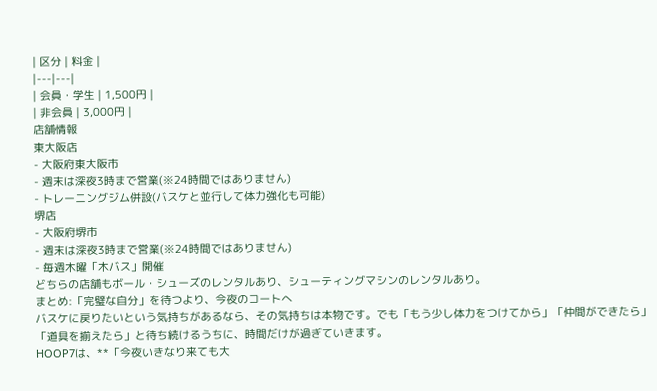| 区分 | 料金 |
|---|---|
| 会員・学生 | 1,500円 |
| 非会員 | 3,000円 |
店舗情報
東大阪店
- 大阪府東大阪市
- 週末は深夜3時まで営業(※24時間ではありません)
- トレーニングジム併設(バスケと並行して体力強化も可能)
堺店
- 大阪府堺市
- 週末は深夜3時まで営業(※24時間ではありません)
- 毎週木曜「木バス」開催
どちらの店舗もボール・シューズのレンタルあり、シューティングマシンのレンタルあり。
まとめ:「完璧な自分」を待つより、今夜のコートへ
バスケに戻りたいという気持ちがあるなら、その気持ちは本物です。でも「もう少し体力をつけてから」「仲間ができたら」「道具を揃えたら」と待ち続けるうちに、時間だけが過ぎていきます。
HOOP7は、**「今夜いきなり来ても大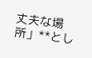丈夫な場所」**とし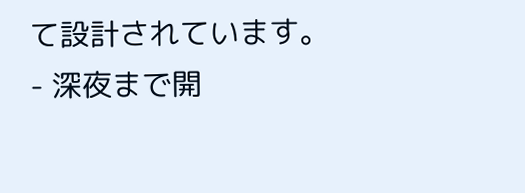て設計されています。
- 深夜まで開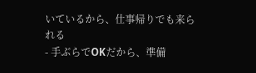いているから、仕事帰りでも来られる
- 手ぶらでOKだから、準備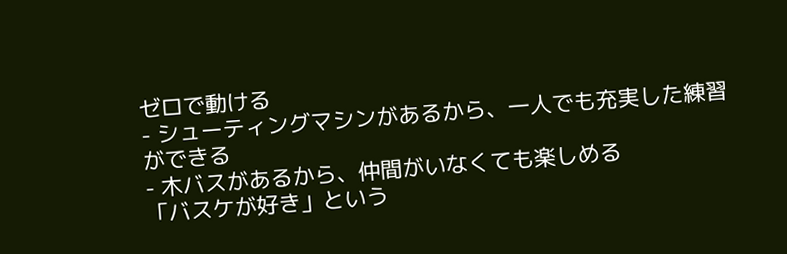ゼロで動ける
- シューティングマシンがあるから、一人でも充実した練習ができる
- 木バスがあるから、仲間がいなくても楽しめる
「バスケが好き」という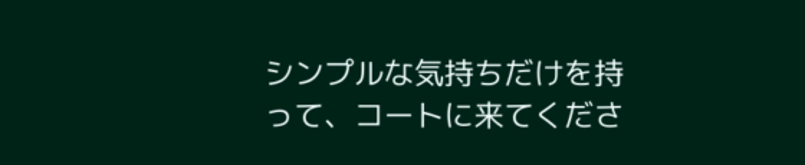シンプルな気持ちだけを持って、コートに来てくださ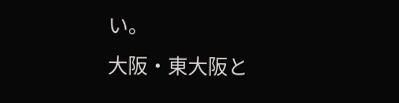い。
大阪・東大阪と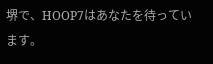堺で、HOOP7はあなたを待っています。